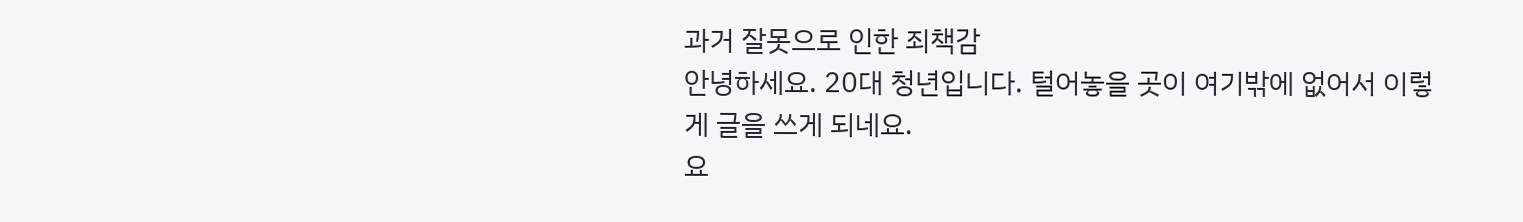과거 잘못으로 인한 죄책감
안녕하세요. 20대 청년입니다. 털어놓을 곳이 여기밖에 없어서 이렇게 글을 쓰게 되네요.
요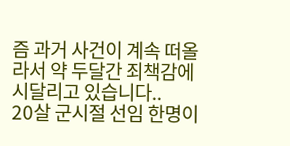즘 과거 사건이 계속 떠올라서 약 두달간 죄책감에 시달리고 있습니다..
20살 군시절 선임 한명이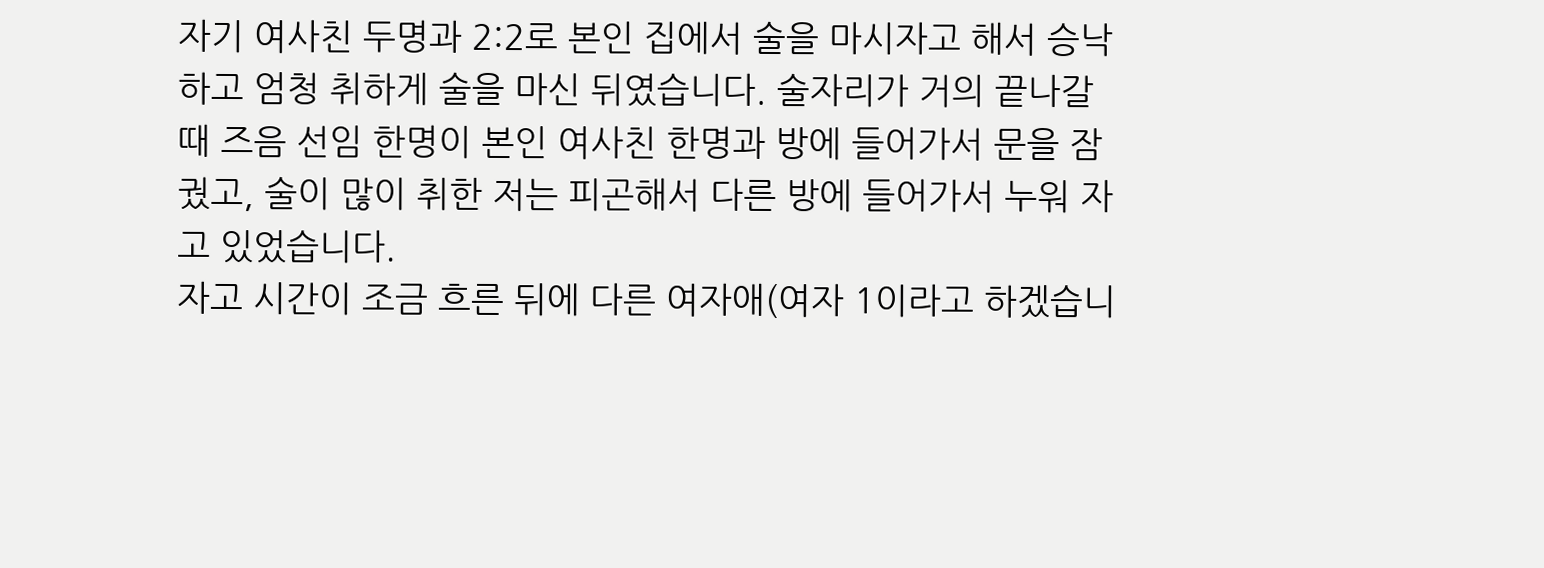자기 여사친 두명과 2:2로 본인 집에서 술을 마시자고 해서 승낙하고 엄청 취하게 술을 마신 뒤였습니다. 술자리가 거의 끝나갈 때 즈음 선임 한명이 본인 여사친 한명과 방에 들어가서 문을 잠궜고, 술이 많이 취한 저는 피곤해서 다른 방에 들어가서 누워 자고 있었습니다.
자고 시간이 조금 흐른 뒤에 다른 여자애(여자 1이라고 하겠습니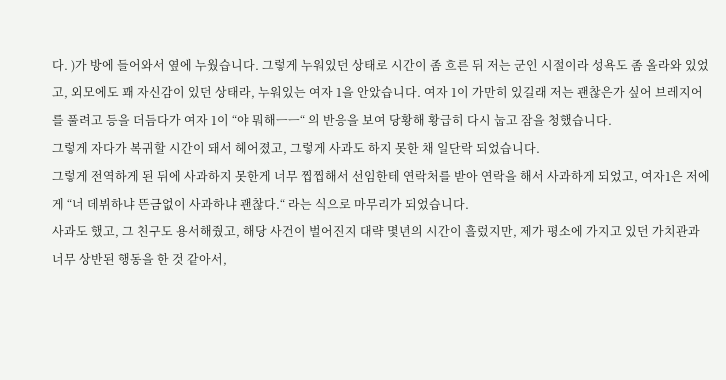다. )가 방에 들어와서 옆에 누웠습니다. 그렇게 누워있던 상태로 시간이 좀 흐른 뒤 저는 군인 시절이라 성욕도 좀 올라와 있었고, 외모에도 꽤 자신감이 있던 상태라, 누워있는 여자 1을 안았습니다. 여자 1이 가만히 있길래 저는 괜찮은가 싶어 브레지어를 풀려고 등을 더듬다가 여자 1이 “야 뭐해ㅡㅡ“ 의 반응을 보여 당황해 황급히 다시 눕고 잠을 청했습니다.
그렇게 자다가 복귀할 시간이 돼서 헤어졌고, 그렇게 사과도 하지 못한 채 일단락 되었습니다.
그렇게 전역하게 된 뒤에 사과하지 못한게 너무 찝찝해서 선임한테 연락처를 받아 연락을 해서 사과하게 되었고, 여자1은 저에게 “너 데뷔하냐 뜬금없이 사과하냐 괜찮다.“ 라는 식으로 마무리가 되었습니다.
사과도 했고, 그 친구도 용서해줬고, 해당 사건이 벌어진지 대략 몇년의 시간이 흘렀지만, 제가 평소에 가지고 있던 가치관과 너무 상반된 행동을 한 것 같아서,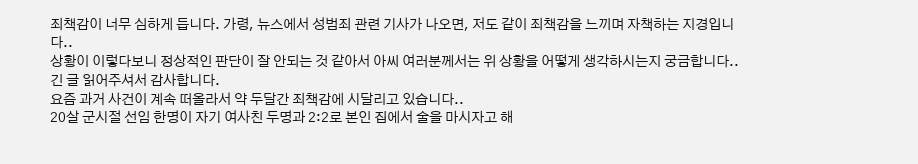죄책감이 너무 심하게 듭니다. 가령, 뉴스에서 성범죄 관련 기사가 나오면, 저도 같이 죄책감을 느끼며 자책하는 지경입니다..
상황이 이렇다보니 정상적인 판단이 잘 안되는 것 같아서 아씨 여러분께서는 위 상황을 어떻게 생각하시는지 궁금합니다.. 긴 글 읽어주셔서 감사합니다.
요즘 과거 사건이 계속 떠올라서 약 두달간 죄책감에 시달리고 있습니다..
20살 군시절 선임 한명이 자기 여사친 두명과 2:2로 본인 집에서 술을 마시자고 해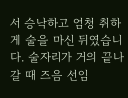서 승낙하고 엄청 취하게 술을 마신 뒤였습니다. 술자리가 거의 끝나갈 때 즈음 선임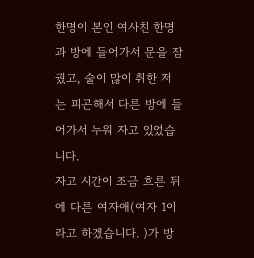한명이 본인 여사친 한명과 방에 들어가서 문을 잠궜고, 술이 많이 취한 저는 피곤해서 다른 방에 들어가서 누워 자고 있었습니다.
자고 시간이 조금 흐른 뒤에 다른 여자애(여자 1이라고 하겠습니다. )가 방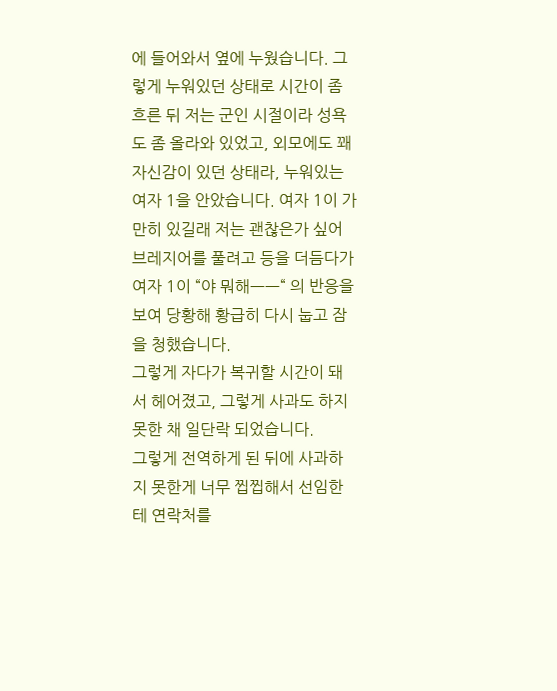에 들어와서 옆에 누웠습니다. 그렇게 누워있던 상태로 시간이 좀 흐른 뒤 저는 군인 시절이라 성욕도 좀 올라와 있었고, 외모에도 꽤 자신감이 있던 상태라, 누워있는 여자 1을 안았습니다. 여자 1이 가만히 있길래 저는 괜찮은가 싶어 브레지어를 풀려고 등을 더듬다가 여자 1이 “야 뭐해ㅡㅡ“ 의 반응을 보여 당황해 황급히 다시 눕고 잠을 청했습니다.
그렇게 자다가 복귀할 시간이 돼서 헤어졌고, 그렇게 사과도 하지 못한 채 일단락 되었습니다.
그렇게 전역하게 된 뒤에 사과하지 못한게 너무 찝찝해서 선임한테 연락처를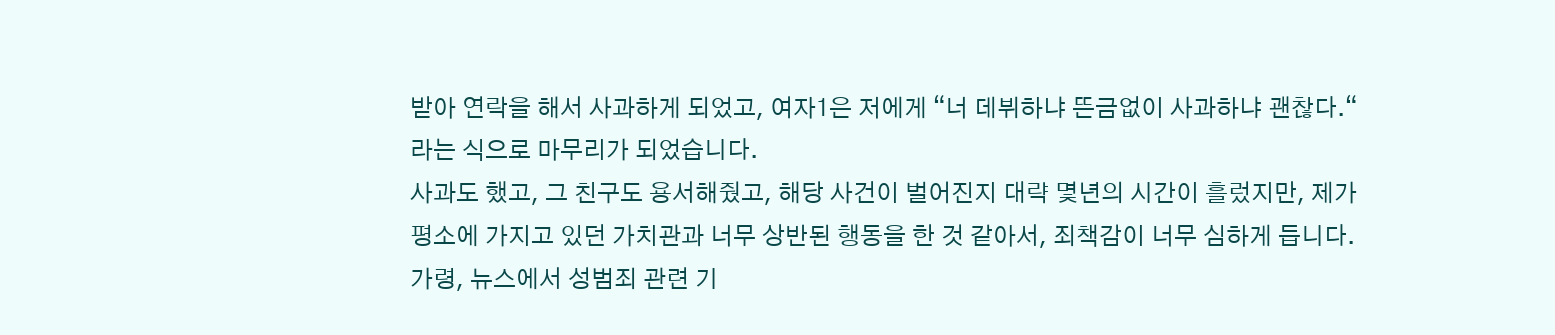받아 연락을 해서 사과하게 되었고, 여자1은 저에게 “너 데뷔하냐 뜬금없이 사과하냐 괜찮다.“ 라는 식으로 마무리가 되었습니다.
사과도 했고, 그 친구도 용서해줬고, 해당 사건이 벌어진지 대략 몇년의 시간이 흘렀지만, 제가 평소에 가지고 있던 가치관과 너무 상반된 행동을 한 것 같아서, 죄책감이 너무 심하게 듭니다. 가령, 뉴스에서 성범죄 관련 기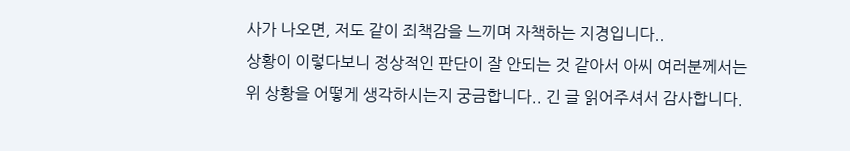사가 나오면, 저도 같이 죄책감을 느끼며 자책하는 지경입니다..
상황이 이렇다보니 정상적인 판단이 잘 안되는 것 같아서 아씨 여러분께서는 위 상황을 어떻게 생각하시는지 궁금합니다.. 긴 글 읽어주셔서 감사합니다.